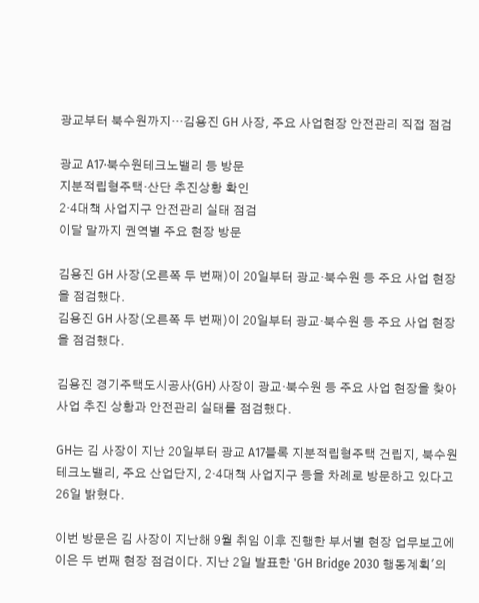광교부터 북수원까지…김용진 GH 사장, 주요 사업현장 안전관리 직접 점검

광교 A17·북수원테크노밸리 등 방문
지분적립형주택·산단 추진상황 확인
2·4대책 사업지구 안전관리 실태 점검
이달 말까지 권역별 주요 현장 방문

김용진 GH 사장(오른쪽 두 번째)이 20일부터 광교·북수원 등 주요 사업 현장을 점검했다.
김용진 GH 사장(오른쪽 두 번째)이 20일부터 광교·북수원 등 주요 사업 현장을 점검했다.

김용진 경기주택도시공사(GH) 사장이 광교·북수원 등 주요 사업 현장을 찾아 사업 추진 상황과 안전관리 실태를 점검했다.

GH는 김 사장이 지난 20일부터 광교 A17블록 지분적립형주택 건립지, 북수원테크노밸리, 주요 산업단지, 2·4대책 사업지구 등을 차례로 방문하고 있다고 26일 밝혔다.

이번 방문은 김 사장이 지난해 9월 취임 이후 진행한 부서별 현장 업무보고에 이은 두 번째 현장 점검이다. 지난 2일 발표한 'GH Bridge 2030 행동계획'의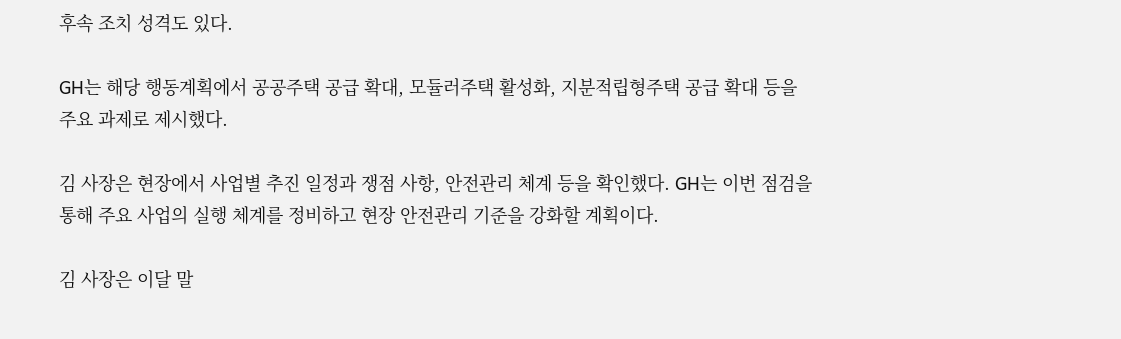후속 조치 성격도 있다.

GH는 해당 행동계획에서 공공주택 공급 확대, 모듈러주택 활성화, 지분적립형주택 공급 확대 등을 주요 과제로 제시했다.

김 사장은 현장에서 사업별 추진 일정과 쟁점 사항, 안전관리 체계 등을 확인했다. GH는 이번 점검을 통해 주요 사업의 실행 체계를 정비하고 현장 안전관리 기준을 강화할 계획이다.

김 사장은 이달 말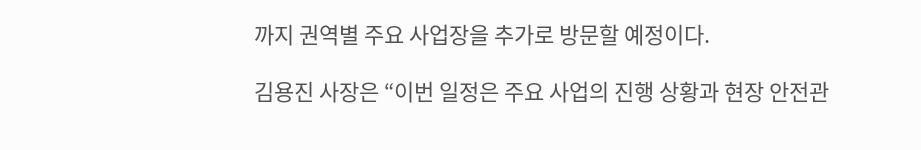까지 권역별 주요 사업장을 추가로 방문할 예정이다.

김용진 사장은 “이번 일정은 주요 사업의 진행 상황과 현장 안전관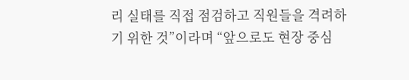리 실태를 직접 점검하고 직원들을 격려하기 위한 것”이라며 “앞으로도 현장 중심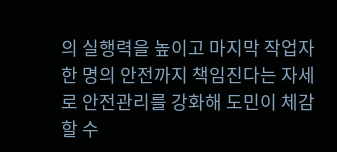의 실행력을 높이고 마지막 작업자 한 명의 안전까지 책임진다는 자세로 안전관리를 강화해 도민이 체감할 수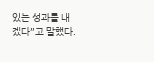있는 성과를 내겠다”고 말했다.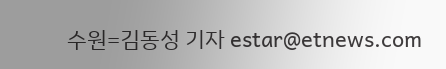수원=김동성 기자 estar@etnews.com